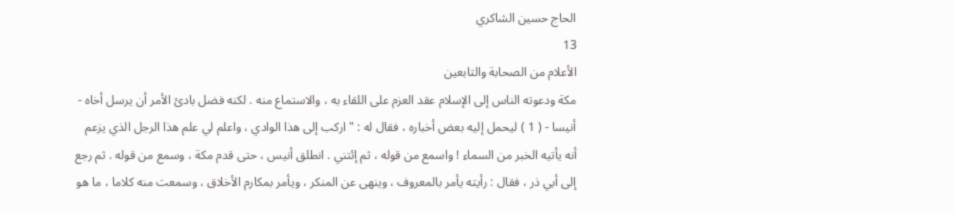الحاج حسين الشاكري
13
الأعلام من الصحابة والتابعين
مكة ودعوته الناس إلى الإسلام عقد العزم على اللقاء به ، والاستماع منه . لكنه فضل بادئ الأمر أن يرسل أخاه - أنيسا - ( 1 ) ليحمل إليه بعض أخباره ، فقال له : " اركب إلى هذا الوادي ، واعلم لي علم هذا الرجل الذي يزعم أنه يأتيه الخبر من السماء ! واسمع من قوله ، ثم إئتني . انطلق أنيس ، حتى قدم مكة ، وسمع من قوله . ثم رجع إلى أبي ذر ، فقال : رأيته يأمر بالمعروف ، وينهى عن المنكر ، ويأمر بمكارم الأخلاق ، وسمعت منه كلاما ، ما هو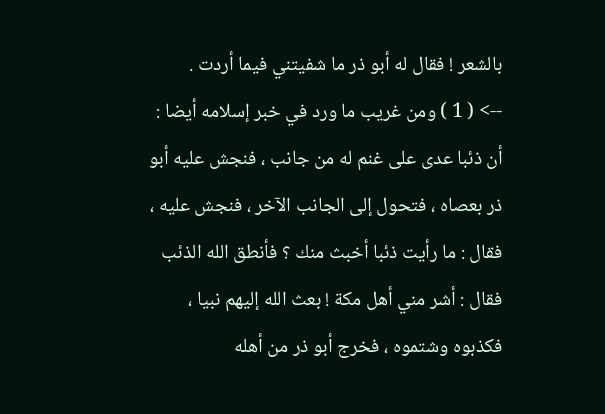بالشعر ! فقال له أبو ذر ما شفيتني فيما أردت .
--> ( 1 ) ومن غريب ما ورد في خبر إسلامه أيضا : أن ذئبا عدى على غنم له من جانب ، فنجش عليه أبو ذر بعصاه ، فتحول إلى الجانب الآخر ، فنجش عليه ، فقال : ما رأيت ذئبا أخبث منك ؟ فأنطق الله الذئب فقال : أشر مني أهل مكة ! بعث الله إليهم نبيا ، فكذبوه وشتموه ، فخرج أبو ذر من أهله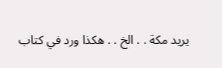يريد مكة . . الخ . . هكذا ورد في كتاب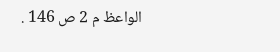الواعظ م 2 ص 146 .